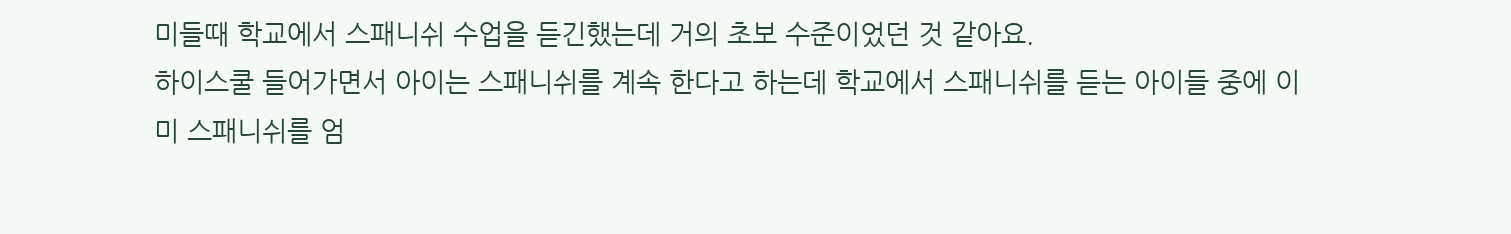미들때 학교에서 스패니쉬 수업을 듣긴했는데 거의 초보 수준이었던 것 같아요.
하이스쿨 들어가면서 아이는 스패니쉬를 계속 한다고 하는데 학교에서 스패니쉬를 듣는 아이들 중에 이미 스패니쉬를 엄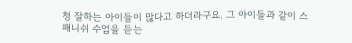청 잘하는 아이들이 많다고 하더라구요. 그 아이들과 같이 스패니쉬 수업을 듣는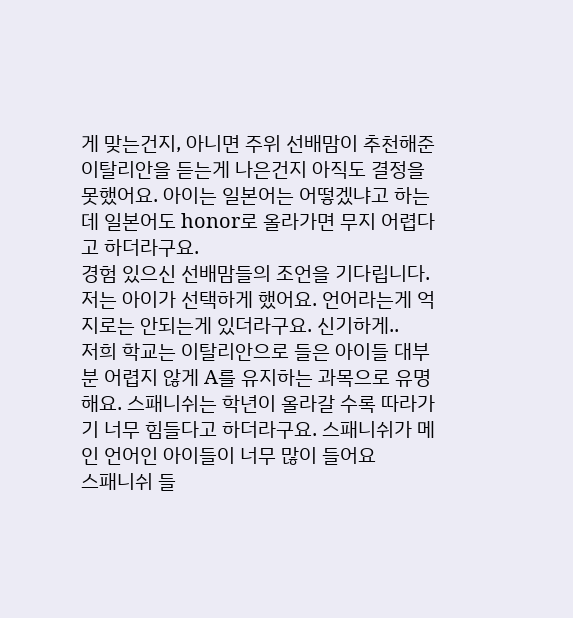게 맞는건지, 아니면 주위 선배맘이 추천해준 이탈리안을 듣는게 나은건지 아직도 결정을 못했어요. 아이는 일본어는 어떻겠냐고 하는데 일본어도 honor로 올라가면 무지 어렵다고 하더라구요.
경험 있으신 선배맘들의 조언을 기다립니다.
저는 아이가 선택하게 했어요. 언어라는게 억지로는 안되는게 있더라구요. 신기하게..
저희 학교는 이탈리안으로 들은 아이들 대부분 어렵지 않게 A를 유지하는 과목으로 유명해요. 스패니쉬는 학년이 올라갈 수록 따라가기 너무 힘들다고 하더라구요. 스패니쉬가 메인 언어인 아이들이 너무 많이 들어요
스패니쉬 들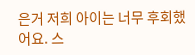은거 저희 아이는 너무 후회했어요. 스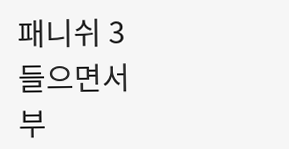패니쉬 3 들으면서부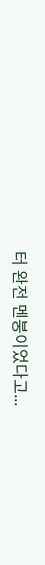터 완전 멘붕이었다고...